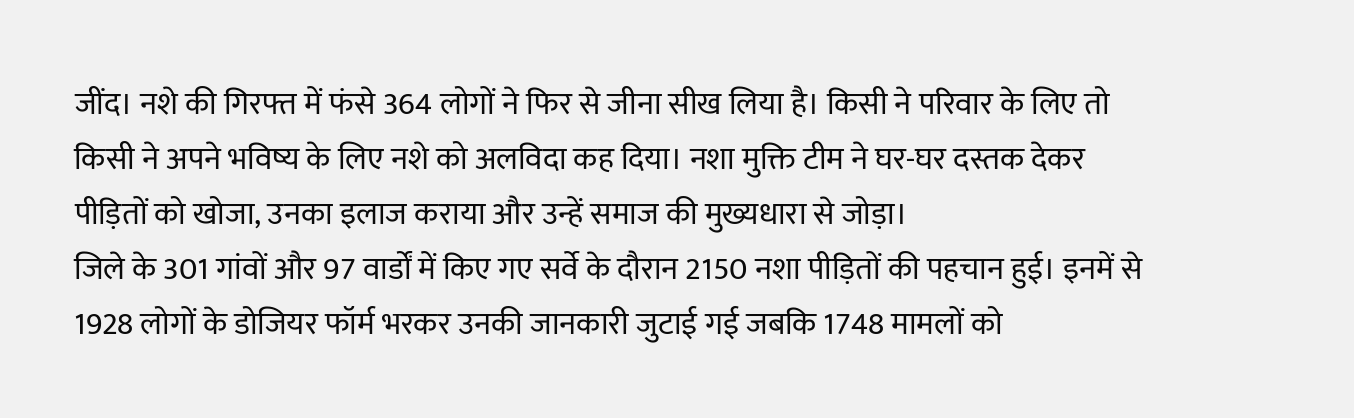जींद। नशे की गिरफ्त में फंसे 364 लोगों ने फिर से जीना सीख लिया है। किसी ने परिवार के लिए तो किसी ने अपने भविष्य के लिए नशे को अलविदा कह दिया। नशा मुक्ति टीम ने घर-घर दस्तक देकर पीड़ितों को खोजा, उनका इलाज कराया और उन्हें समाज की मुख्यधारा से जोड़ा।
जिले के 301 गांवों और 97 वार्डों में किए गए सर्वे के दौरान 2150 नशा पीड़ितों की पहचान हुई। इनमें से 1928 लोगों के डोजियर फॉर्म भरकर उनकी जानकारी जुटाई गई जबकि 1748 मामलों को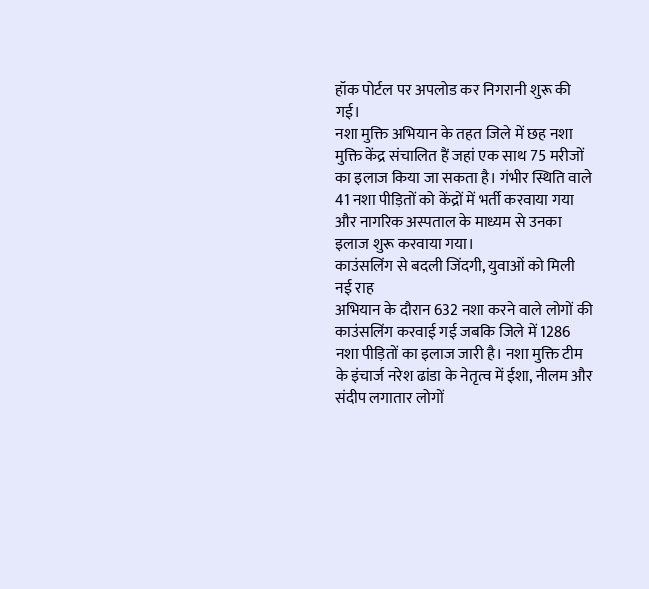हॉक पोर्टल पर अपलोड कर निगरानी शुरू की गई।
नशा मुक्ति अभियान के तहत जिले में छह नशा मुक्ति केंद्र संचालित हैं जहां एक साथ 75 मरीजों का इलाज किया जा सकता है। गंभीर स्थिति वाले 41 नशा पीड़ितों को केंद्रों में भर्ती करवाया गया और नागरिक अस्पताल के माध्यम से उनका इलाज शुरू करवाया गया।
काउंसलिंग से बदली जिंदगी, युवाओं को मिली नई राह
अभियान के दौरान 632 नशा करने वाले लोगों की काउंसलिंग करवाई गई जबकि जिले में 1286 नशा पीड़ितों का इलाज जारी है। नशा मुक्ति टीम के इंचार्ज नरेश ढांडा के नेतृत्व में ईशा, नीलम और संदीप लगातार लोगों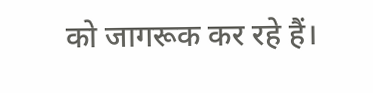को जागरूक कर रहे हैं।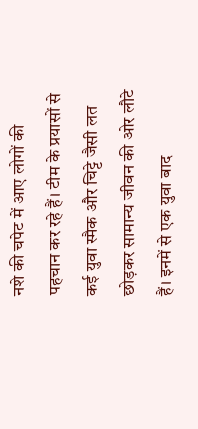नशे की चपेट में आए लोगों की पहचान कर रहे हैं। टीम के प्रयासों से कई युवा स्मैक और चिट्टे जैसी लत छोड़कर सामान्य जीवन की ओर लौटे हैं। इनमें से एक युवा बाद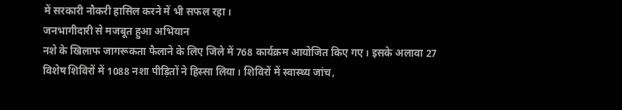में सरकारी नौकरी हासिल करने में भी सफल रहा।
जनभागीदारी से मजबूत हुआ अभियान
नशे के खिलाफ जागरूकता फैलाने के लिए जिले में 768 कार्यक्रम आयोजित किए गए। इसके अलावा 27 विशेष शिविरों में 1088 नशा पीड़ितों ने हिस्सा लिया। शिविरों में स्वास्थ्य जांच,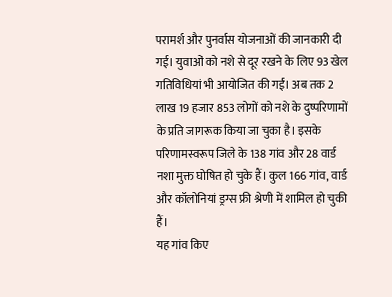परामर्श और पुनर्वास योजनाओं की जानकारी दी गई। युवाओं को नशे से दूर रखने के लिए 93 खेल गतिविधियां भी आयोजित की गईं। अब तक 2 लाख 19 हजार 853 लोगों को नशे के दुष्परिणामों के प्रति जागरूक किया जा चुका है। इसके परिणामस्वरूप जिले के 138 गांव और 28 वार्ड नशा मुक्त घोषित हो चुके हैं। कुल 166 गांव, वार्ड और कॉलोनियां ड्रग्स फ्री श्रेणी में शामिल हो चुकी हैं।
यह गांव किए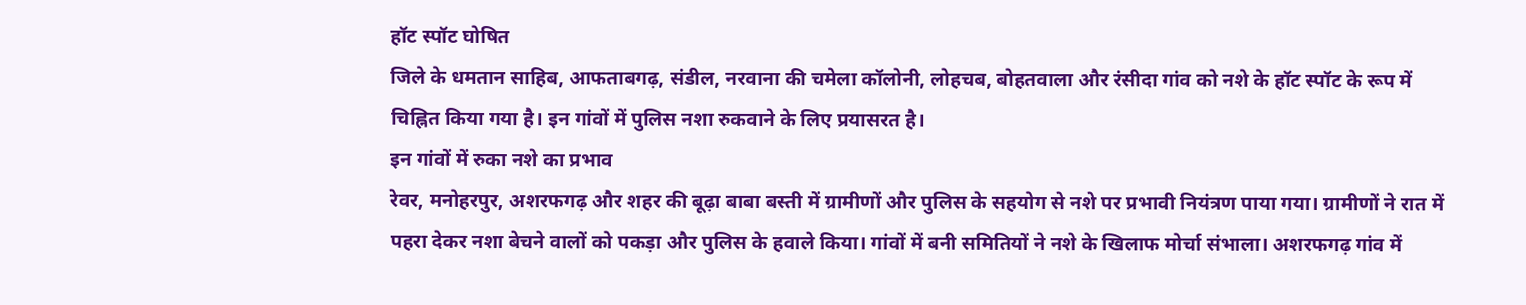हॉट स्पॉट घोषित
जिले के धमतान साहिब, आफताबगढ़, संडील, नरवाना की चमेला कॉलोनी, लोहचब, बोहतवाला और रंसीदा गांव को नशे के हॉट स्पॉट के रूप में चिह्नित किया गया है। इन गांवों में पुलिस नशा रुकवाने के लिए प्रयासरत है।
इन गांवों में रुका नशे का प्रभाव
रेवर, मनोहरपुर, अशरफगढ़ और शहर की बूढ़ा बाबा बस्ती में ग्रामीणों और पुलिस के सहयोग से नशे पर प्रभावी नियंत्रण पाया गया। ग्रामीणों ने रात में पहरा देकर नशा बेचने वालों को पकड़ा और पुलिस के हवाले किया। गांवों में बनी समितियों ने नशे के खिलाफ मोर्चा संभाला। अशरफगढ़ गांव में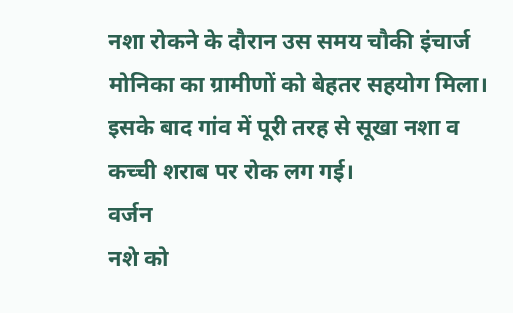नशा रोकने के दौरान उस समय चौकी इंचार्ज मोनिका का ग्रामीणों को बेहतर सहयोग मिला। इसके बाद गांव में पूरी तरह से सूखा नशा व कच्ची शराब पर रोक लग गई।
वर्जन
नशे को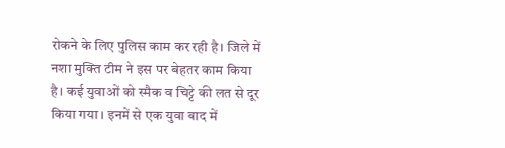रोकने के लिए पुलिस काम कर रही है। जिले में नशा मुक्ति टीम ने इस पर बेहतर काम किया है। कई युवाओं को स्मैक व चिट्टे की लत से दूर किया गया। इनमें से एक युवा बाद में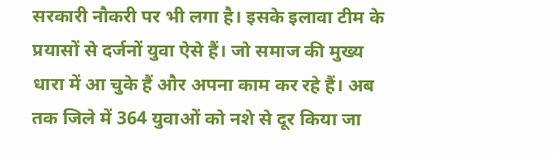सरकारी नौकरी पर भी लगा है। इसके इलावा टीम के प्रयासों से दर्जनों युवा ऐसे हैं। जो समाज की मुख्य धारा में आ चुके हैं और अपना काम कर रहे हैं। अब तक जिले में 364 युवाओं को नशे से दूर किया जा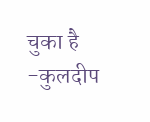चुका है
-कुलदीप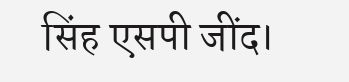सिंह एसपी जींद।